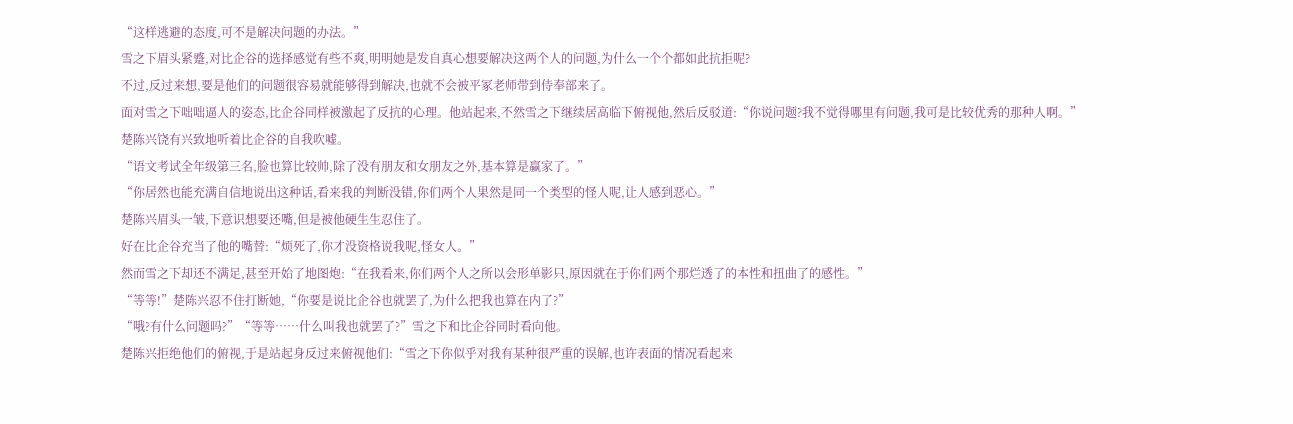“这样逃避的态度,可不是解决问题的办法。”
雪之下眉头紧蹙,对比企谷的选择感觉有些不爽,明明她是发自真心想要解决这两个人的问题,为什么一个个都如此抗拒呢?
不过,反过来想,要是他们的问题很容易就能够得到解决,也就不会被平冢老师带到侍奉部来了。
面对雪之下咄咄逼人的姿态,比企谷同样被激起了反抗的心理。他站起来,不然雪之下继续居高临下俯视他,然后反驳道:“你说问题?我不觉得哪里有问题,我可是比较优秀的那种人啊。”
楚陈兴饶有兴致地听着比企谷的自我吹嘘。
“语文考试全年级第三名,脸也算比较帅,除了没有朋友和女朋友之外,基本算是赢家了。”
“你居然也能充满自信地说出这种话,看来我的判断没错,你们两个人果然是同一个类型的怪人呢,让人感到恶心。”
楚陈兴眉头一皱,下意识想要还嘴,但是被他硬生生忍住了。
好在比企谷充当了他的嘴替:“烦死了,你才没资格说我呢,怪女人。”
然而雪之下却还不满足,甚至开始了地图炮:“在我看来,你们两个人之所以会形单影只,原因就在于你们两个那烂透了的本性和扭曲了的感性。”
“等等!”楚陈兴忍不住打断她,“你要是说比企谷也就罢了,为什么把我也算在内了?”
“哦?有什么问题吗?”“等等……什么叫我也就罢了?”雪之下和比企谷同时看向他。
楚陈兴拒绝他们的俯视,于是站起身反过来俯视他们:“雪之下你似乎对我有某种很严重的误解,也许表面的情况看起来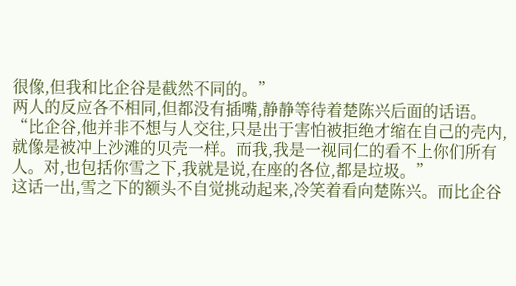很像,但我和比企谷是截然不同的。”
两人的反应各不相同,但都没有插嘴,静静等待着楚陈兴后面的话语。
“比企谷,他并非不想与人交往,只是出于害怕被拒绝才缩在自己的壳内,就像是被冲上沙滩的贝壳一样。而我,我是一视同仁的看不上你们所有人。对,也包括你雪之下,我就是说,在座的各位,都是垃圾。”
这话一出,雪之下的额头不自觉挑动起来,冷笑着看向楚陈兴。而比企谷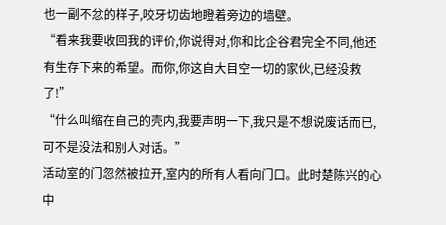也一副不忿的样子,咬牙切齿地瞪着旁边的墙壁。
“看来我要收回我的评价,你说得对,你和比企谷君完全不同,他还有生存下来的希望。而你,你这自大目空一切的家伙,已经没救了!”
“什么叫缩在自己的壳内,我要声明一下,我只是不想说废话而已,可不是没法和别人对话。”
活动室的门忽然被拉开,室内的所有人看向门口。此时楚陈兴的心中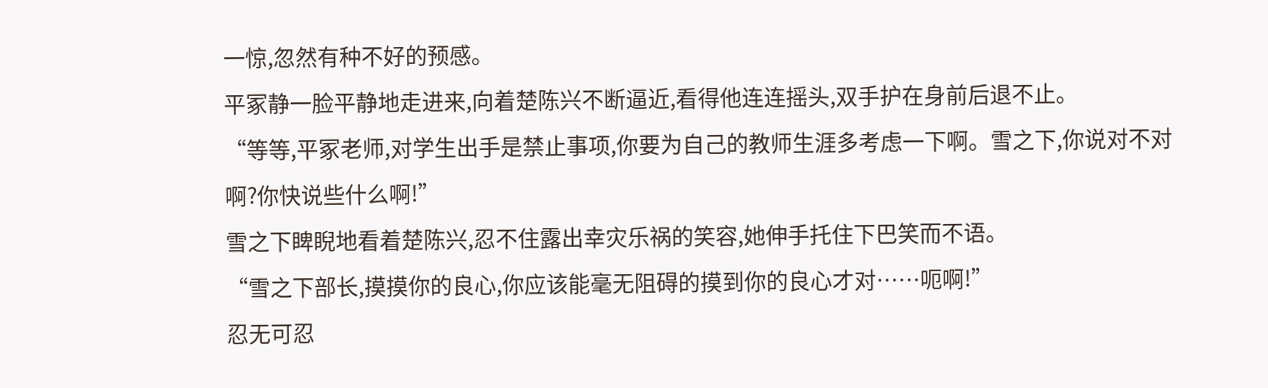一惊,忽然有种不好的预感。
平冢静一脸平静地走进来,向着楚陈兴不断逼近,看得他连连摇头,双手护在身前后退不止。
“等等,平冢老师,对学生出手是禁止事项,你要为自己的教师生涯多考虑一下啊。雪之下,你说对不对啊?你快说些什么啊!”
雪之下睥睨地看着楚陈兴,忍不住露出幸灾乐祸的笑容,她伸手托住下巴笑而不语。
“雪之下部长,摸摸你的良心,你应该能毫无阻碍的摸到你的良心才对……呃啊!”
忍无可忍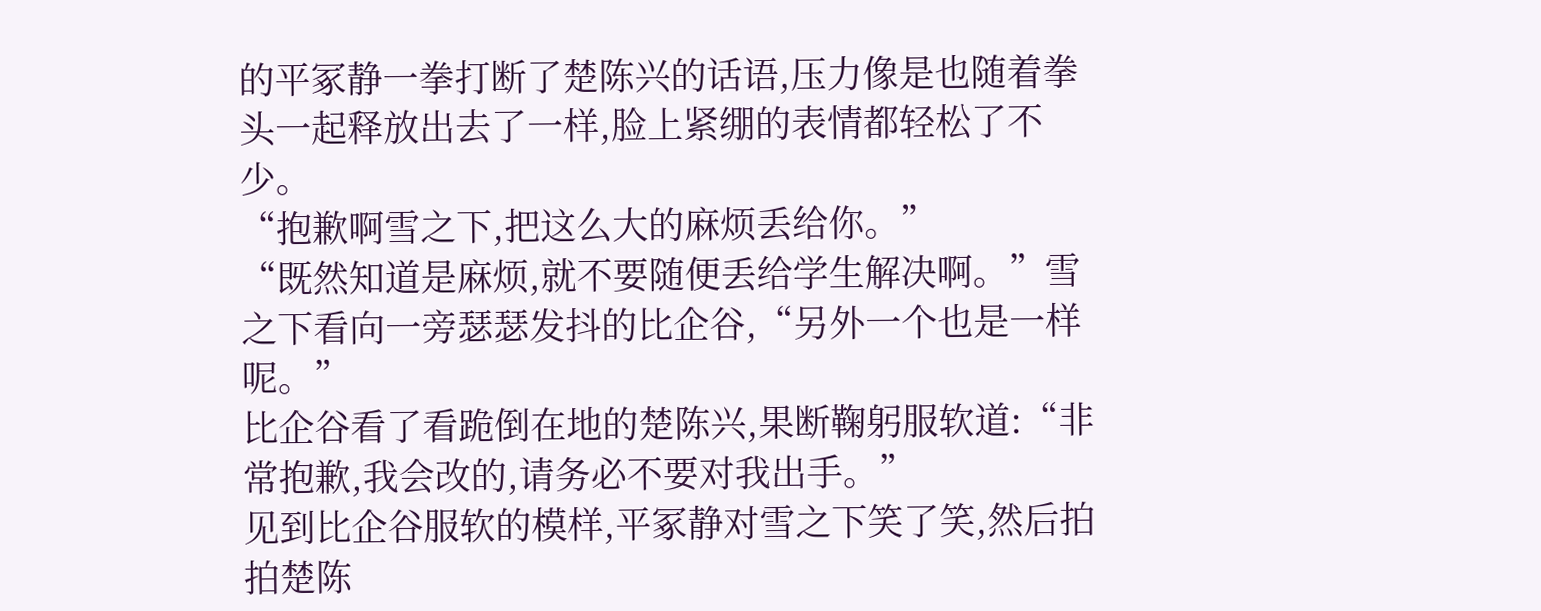的平冢静一拳打断了楚陈兴的话语,压力像是也随着拳头一起释放出去了一样,脸上紧绷的表情都轻松了不少。
“抱歉啊雪之下,把这么大的麻烦丢给你。”
“既然知道是麻烦,就不要随便丢给学生解决啊。”雪之下看向一旁瑟瑟发抖的比企谷,“另外一个也是一样呢。”
比企谷看了看跪倒在地的楚陈兴,果断鞠躬服软道:“非常抱歉,我会改的,请务必不要对我出手。”
见到比企谷服软的模样,平冢静对雪之下笑了笑,然后拍拍楚陈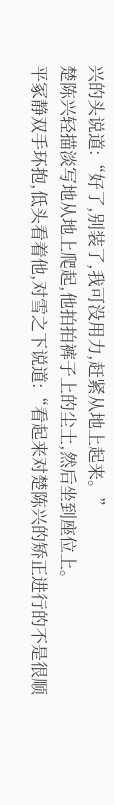兴的头说道:“好了,别装了,我可没用力,赶紧从地上起来。”
楚陈兴轻描淡写地从地上爬起,他拍拍裤子上的尘土,然后坐到座位上。
平冢静双手环抱,低头看着他,对雪之下说道:“看起来对楚陈兴的矫正进行的不是很顺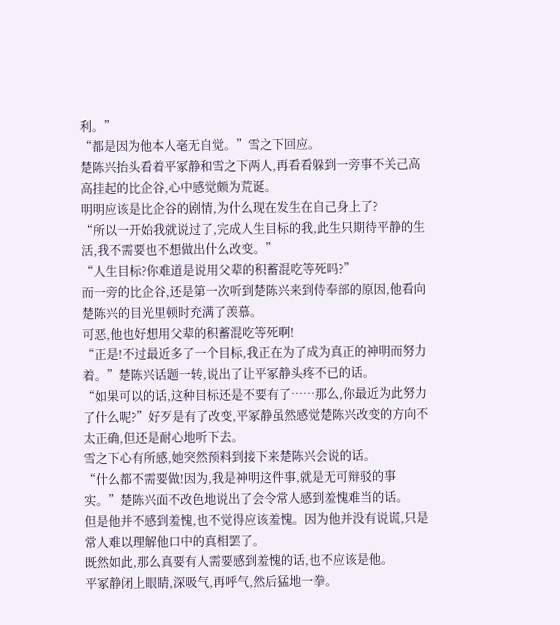利。”
“都是因为他本人毫无自觉。”雪之下回应。
楚陈兴抬头看着平冢静和雪之下两人,再看看躲到一旁事不关己高高挂起的比企谷,心中感觉颇为荒诞。
明明应该是比企谷的剧情,为什么现在发生在自己身上了?
“所以一开始我就说过了,完成人生目标的我,此生只期待平静的生活,我不需要也不想做出什么改变。”
“人生目标?你难道是说用父辈的积蓄混吃等死吗?”
而一旁的比企谷,还是第一次听到楚陈兴来到侍奉部的原因,他看向楚陈兴的目光里顿时充满了羡慕。
可恶,他也好想用父辈的积蓄混吃等死啊!
“正是!不过最近多了一个目标,我正在为了成为真正的神明而努力着。”楚陈兴话题一转,说出了让平冢静头疼不已的话。
“如果可以的话,这种目标还是不要有了……那么,你最近为此努力了什么呢?”好歹是有了改变,平冢静虽然感觉楚陈兴改变的方向不太正确,但还是耐心地听下去。
雪之下心有所感,她突然预料到接下来楚陈兴会说的话。
“什么都不需要做!因为,我是神明这件事,就是无可辩驳的事实。”楚陈兴面不改色地说出了会令常人感到羞愧难当的话。
但是他并不感到羞愧,也不觉得应该羞愧。因为他并没有说谎,只是常人难以理解他口中的真相罢了。
既然如此,那么真要有人需要感到羞愧的话,也不应该是他。
平冢静闭上眼睛,深吸气,再呼气,然后猛地一拳。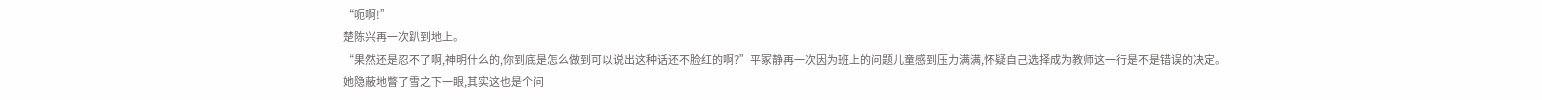“呃啊!”
楚陈兴再一次趴到地上。
“果然还是忍不了啊,神明什么的,你到底是怎么做到可以说出这种话还不脸红的啊?”平冢静再一次因为班上的问题儿童感到压力满满,怀疑自己选择成为教师这一行是不是错误的决定。
她隐蔽地瞥了雪之下一眼,其实这也是个问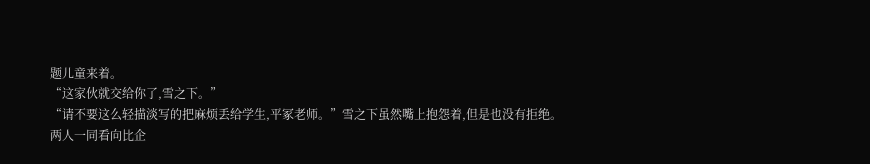题儿童来着。
“这家伙就交给你了,雪之下。”
“请不要这么轻描淡写的把麻烦丢给学生,平冢老师。”雪之下虽然嘴上抱怨着,但是也没有拒绝。
两人一同看向比企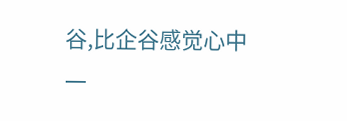谷,比企谷感觉心中一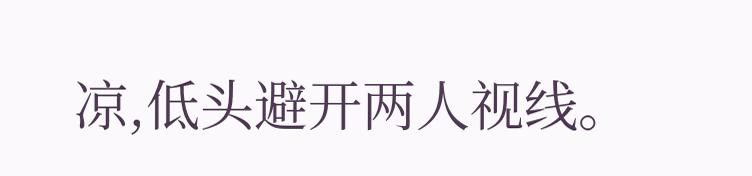凉,低头避开两人视线。